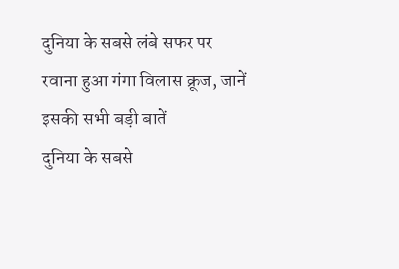दुनिया के सबसे लंबे सफर पर रवाना हुआ गंगा विलास क्रूज, जानें इसकी सभी बड़ी बातें
दुनिया के सबसे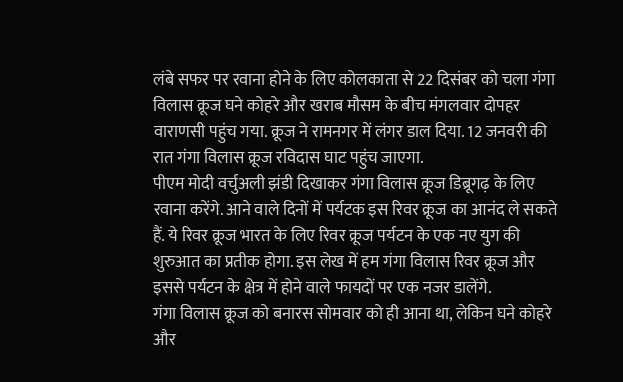लंबे सफर पर रवाना होने के लिए कोलकाता से 22 दिसंबर को चला गंगा विलास क्रूज घने कोहरे और खराब मौसम के बीच मंगलवार दोपहर वाराणसी पहुंच गया. क्रूज ने रामनगर में लंगर डाल दिया. 12 जनवरी की रात गंगा विलास क्रूज रविदास घाट पहुंच जाएगा.
पीएम मोदी वर्चुअली झंडी दिखाकर गंगा विलास क्रूज डिब्रूगढ़ के लिए रवाना करेंगे. आने वाले दिनों में पर्यटक इस रिवर क्रूज का आनंद ले सकते हैं. ये रिवर क्रूज भारत के लिए रिवर क्रूज पर्यटन के एक नए युग की शुरुआत का प्रतीक होगा. इस लेख में हम गंगा विलास रिवर क्रूज और इससे पर्यटन के क्षेत्र में होने वाले फायदों पर एक नजर डालेंगे.
गंगा विलास क्रूज को बनारस सोमवार को ही आना था, लेकिन घने कोहरे और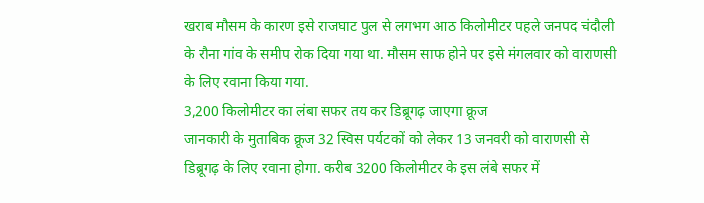खराब मौसम के कारण इसे राजघाट पुल से लगभग आठ किलोमीटर पहले जनपद चंदौली के रौना गांव के समीप रोक दिया गया था. मौसम साफ होने पर इसे मंगलवार को वाराणसी के लिए रवाना किया गया.
3,200 किलोमीटर का लंबा सफर तय कर डिब्रूगढ़ जाएगा क्रूज
जानकारी के मुताबिक क्रूज 32 स्विस पर्यटकों को लेकर 13 जनवरी को वाराणसी से डिब्रूगढ़ के लिए रवाना होगा. करीब 3200 किलोमीटर के इस लंबे सफर में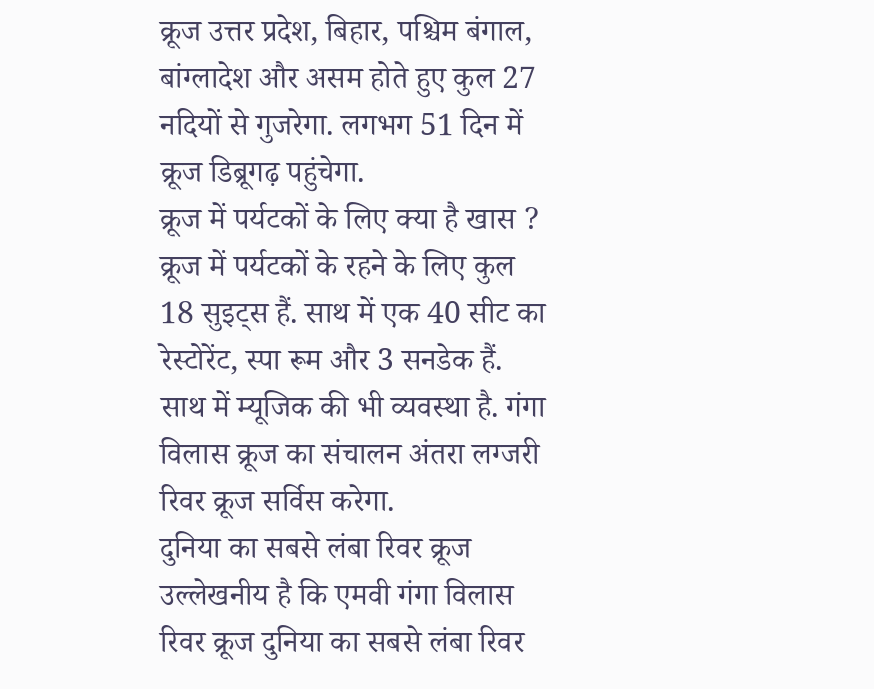क्रूज उत्तर प्रदेश, बिहार, पश्चिम बंगाल, बांग्लादेश और असम होते हुए कुल 27 नदियों से गुजरेगा. लगभग 51 दिन में क्रूज डिब्रूगढ़ पहुंचेगा.
क्रूज में पर्यटकों के लिए क्या है खास ?
क्रूज में पर्यटकों के रहने के लिए कुल 18 सुइट्स हैं. साथ में एक 40 सीट का रेस्टोरेंट, स्पा रूम और 3 सनडेक हैं. साथ में म्यूजिक की भी व्यवस्था है. गंगा विलास क्रूज का संचालन अंतरा लग्जरी रिवर क्रूज सर्विस करेगा.
दुनिया का सबसे लंबा रिवर क्रूज
उल्लेखनीय है कि एमवी गंगा विलास रिवर क्रूज दुनिया का सबसे लंबा रिवर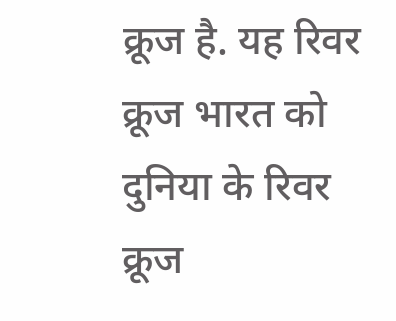क्रूज है. यह रिवर क्रूज भारत को दुनिया के रिवर क्रूज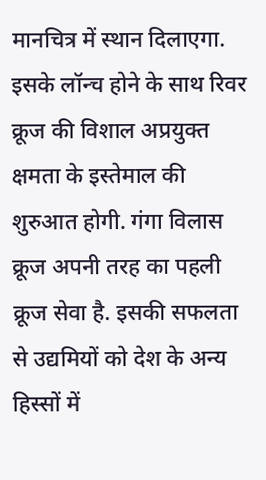मानचित्र में स्थान दिलाएगा. इसके लॉन्च होने के साथ रिवर क्रूज की विशाल अप्रयुक्त क्षमता के इस्तेमाल की शुरुआत होगी. गंगा विलास क्रूज अपनी तरह का पहली क्रूज सेवा है. इसकी सफलता से उद्यमियों को देश के अन्य हिस्सों में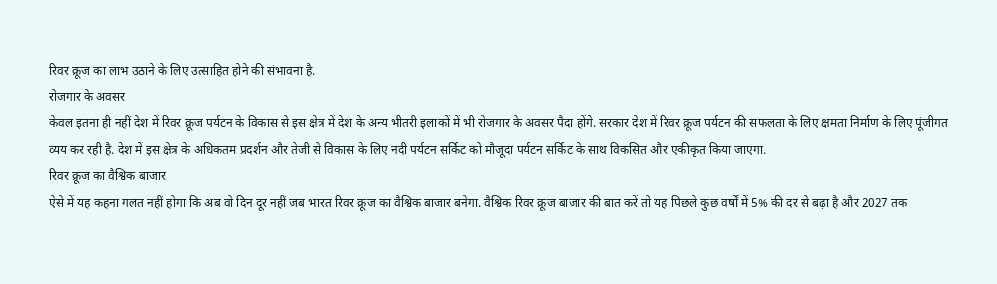रिवर क्रूज का लाभ उठाने के लिए उत्साहित होने की संभावना है.
रोजगार के अवसर
केवल इतना ही नहीं देश में रिवर क्रूज पर्यटन के विकास से इस क्षेत्र में देश के अन्य भीतरी इलाकों में भी रोजगार के अवसर पैदा होंगे. सरकार देश में रिवर क्रूज पर्यटन की सफलता के लिए क्षमता निर्माण के लिए पूंजीगत व्यय कर रही है. देश में इस क्षेत्र के अधिकतम प्रदर्शन और तेजी से विकास के लिए नदी पर्यटन सर्किट को मौजूदा पर्यटन सर्किट के साथ विकसित और एकीकृत किया जाएगा.
रिवर क्रूज का वैश्विक बाजार
ऐसे में यह कहना गलत नहीं होगा कि अब वो दिन दूर नहीं जब भारत रिवर क्रूज का वैश्विक बाजार बनेगा. वैश्विक रिवर क्रूज बाजार की बात करें तो यह पिछले कुछ वर्षों में 5% की दर से बढ़ा है और 2027 तक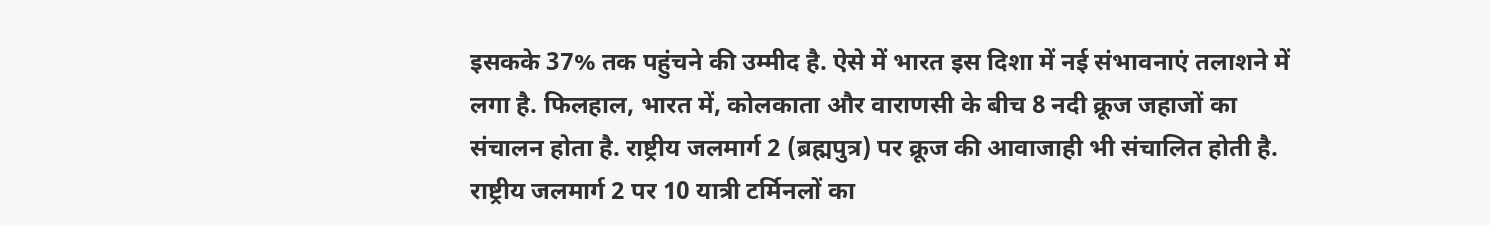इसकके 37% तक पहुंचने की उम्मीद है. ऐसे में भारत इस दिशा में नई संभावनाएं तलाशने में लगा है. फिलहाल, भारत में, कोलकाता और वाराणसी के बीच 8 नदी क्रूज जहाजों का संचालन होता है. राष्ट्रीय जलमार्ग 2 (ब्रह्मपुत्र) पर क्रूज की आवाजाही भी संचालित होती है. राष्ट्रीय जलमार्ग 2 पर 10 यात्री टर्मिनलों का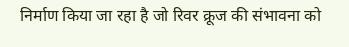निर्माण किया जा रहा है जो रिवर क्रूज की संभावना को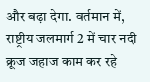और बढ़ा देगा. वर्तमान में, राष्ट्रीय जलमार्ग 2 में चार नदी क्रूज जहाज काम कर रहे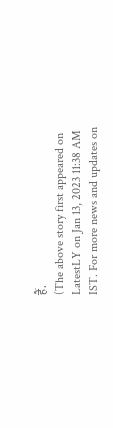हैं.
(The above story first appeared on LatestLY on Jan 13, 2023 11:38 AM IST. For more news and updates on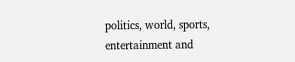politics, world, sports, entertainment and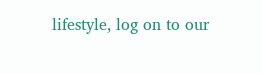lifestyle, log on to our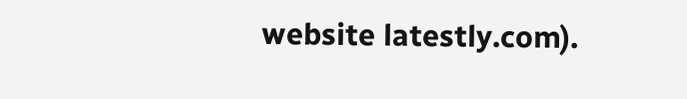website latestly.com).